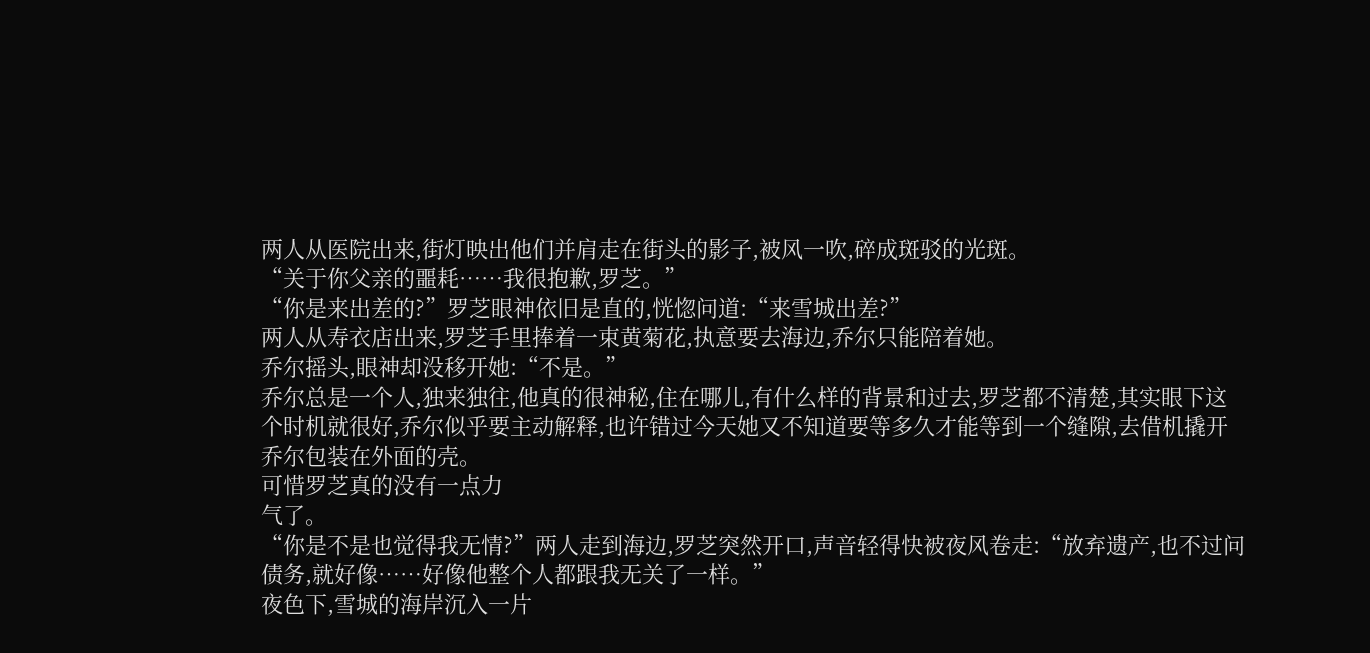两人从医院出来,街灯映出他们并肩走在街头的影子,被风一吹,碎成斑驳的光斑。
“关于你父亲的噩耗……我很抱歉,罗芝。”
“你是来出差的?”罗芝眼神依旧是直的,恍惚问道:“来雪城出差?”
两人从寿衣店出来,罗芝手里捧着一束黄菊花,执意要去海边,乔尔只能陪着她。
乔尔摇头,眼神却没移开她:“不是。”
乔尔总是一个人,独来独往,他真的很神秘,住在哪儿,有什么样的背景和过去,罗芝都不清楚,其实眼下这个时机就很好,乔尔似乎要主动解释,也许错过今天她又不知道要等多久才能等到一个缝隙,去借机撬开乔尔包装在外面的壳。
可惜罗芝真的没有一点力
气了。
“你是不是也觉得我无情?”两人走到海边,罗芝突然开口,声音轻得快被夜风卷走:“放弃遗产,也不过问债务,就好像……好像他整个人都跟我无关了一样。”
夜色下,雪城的海岸沉入一片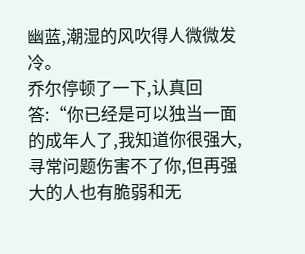幽蓝,潮湿的风吹得人微微发冷。
乔尔停顿了一下,认真回答:“你已经是可以独当一面的成年人了,我知道你很强大,寻常问题伤害不了你,但再强大的人也有脆弱和无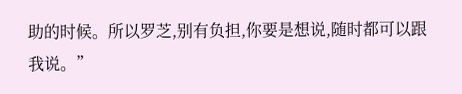助的时候。所以罗芝,别有负担,你要是想说,随时都可以跟我说。”